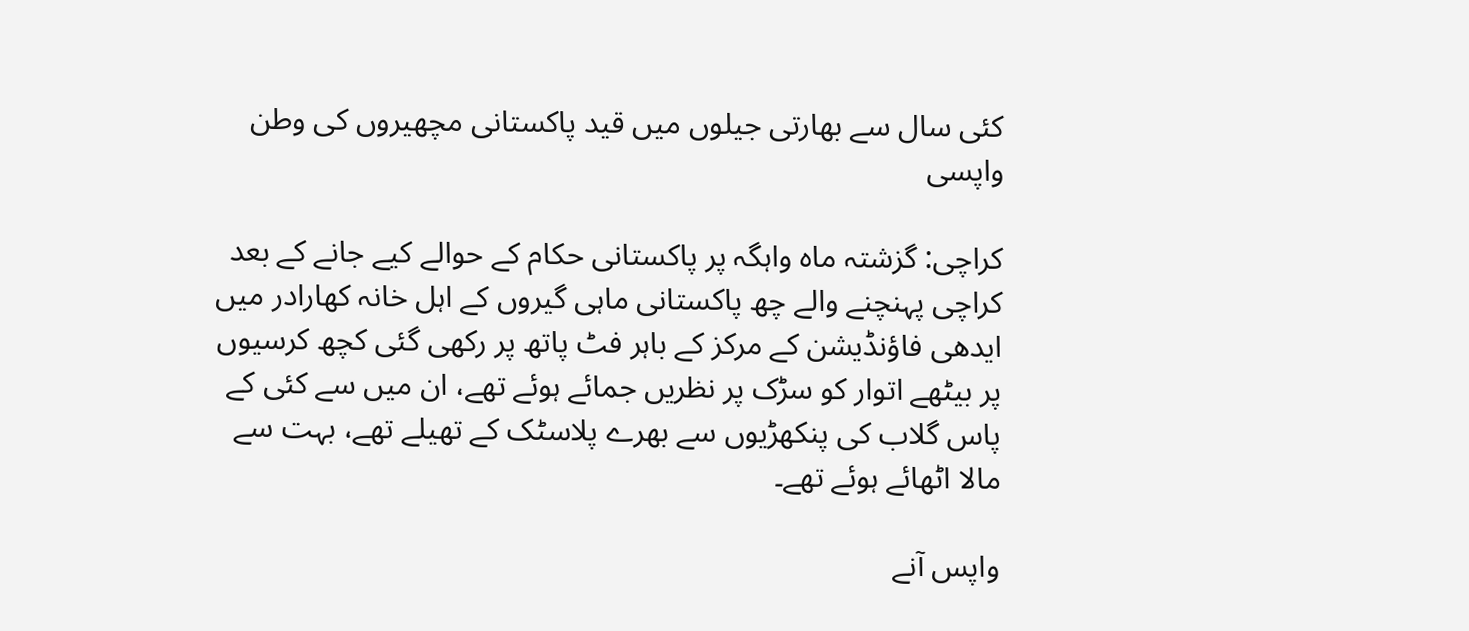کئی سال سے بھارتی جیلوں میں قید پاکستانی مچھیروں کی وطن واپسی

کراچی: گزشتہ ماہ واہگہ پر پاکستانی حکام کے حوالے کیے جانے کے بعد کراچی پہنچنے والے چھ پاکستانی ماہی گیروں کے اہل خانہ کھارادر میں ایدھی فاؤنڈیشن کے مرکز کے باہر فٹ پاتھ پر رکھی گئی کچھ کرسیوں پر بیٹھے اتوار کو سڑک پر نظریں جمائے ہوئے تھے، ان میں سے کئی کے پاس گلاب کی پنکھڑیوں سے بھرے پلاسٹک کے تھیلے تھے، بہت سے مالا اٹھائے ہوئے تھے۔

واپس آنے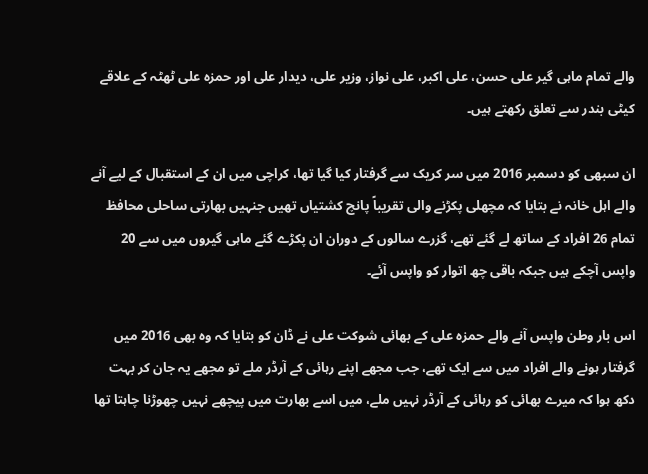والے تمام ماہی گیر علی حسن، علی اکبر، علی نواز، وزیر علی، دیدار علی اور حمزہ علی ٹھٹہ کے علاقے کیٹی بندر سے تعلق رکھتے ہیں۔

ان سبھی کو دسمبر 2016 میں سر کریک سے گرفتار کیا گیا تھا، کراچی میں ان کے استقبال کے لیے آنے والے اہل خانہ نے بتایا کہ مچھلی پکڑنے والی تقریباً پانچ کشتیاں تھیں جنہیں بھارتی ساحلی محافظ تمام 26 افراد کے ساتھ لے گئے تھے، گزرے سالوں کے دوران ان پکڑے گئے ماہی گیروں میں سے 20 واپس آچکے ہیں جبکہ باقی چھ اتوار کو واپس آئے۔

اس بار وطن واپس آنے والے حمزہ علی کے بھائی شوکت علی نے ڈان کو بتایا کہ وہ بھی 2016 میں گرفتار ہونے والے افراد میں سے ایک تھے، جب مجھے اپنے رہائی کے آرڈر ملے تو مجھے یہ جان کر بہت دکھ ہوا کہ میرے بھائی کو رہائی کے آرڈر نہیں ملے، میں اسے بھارت میں پیچھے نہیں چھوڑنا چاہتا تھا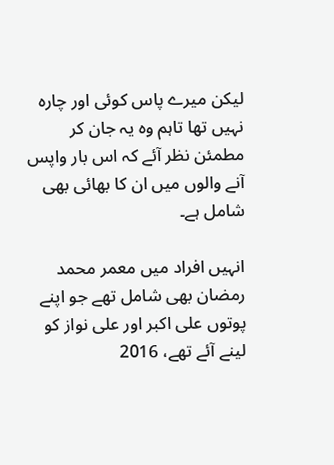لیکن میرے پاس کوئی اور چارہ نہیں تھا تاہم وہ یہ جان کر مطمئن نظر آئے کہ اس بار واپس آنے والوں میں ان کا بھائی بھی شامل ہے۔

انہیں افراد میں معمر محمد رمضان بھی شامل تھے جو اپنے پوتوں علی اکبر اور علی نواز کو لینے آئے تھے، 2016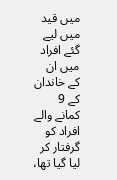میں قید میں لیے گئے افراد میں ان کے خاندان کے 9 کمانے والے افراد کو گرفتار کر لیا گیا تھا،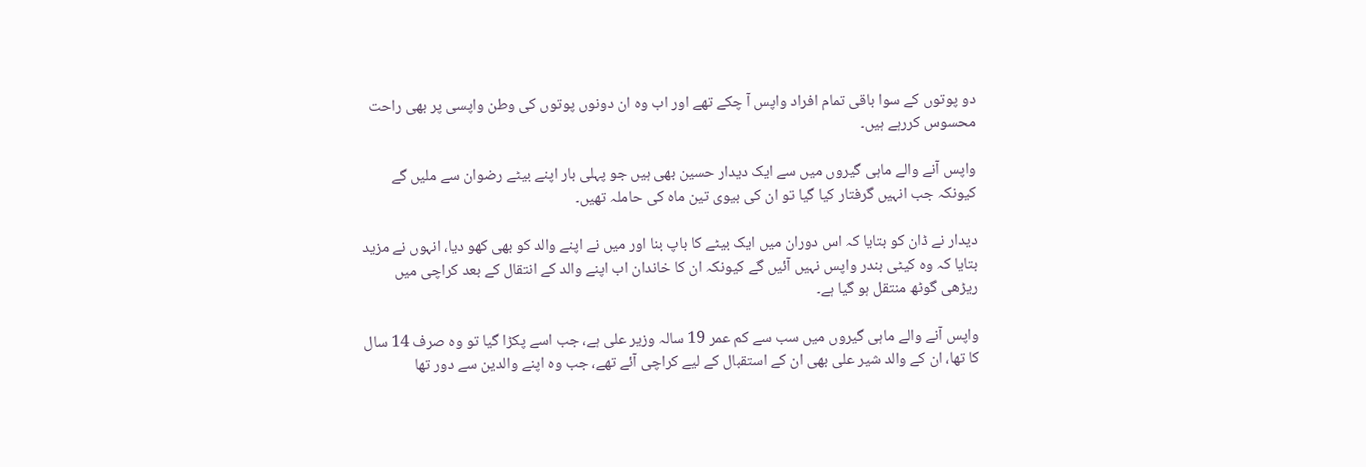دو پوتوں کے سوا باقی تمام افراد واپس آ چکے تھے اور اب وہ ان دونوں پوتوں کی وطن واپسی پر بھی راحت محسوس کررہے ہیں۔

واپس آنے والے ماہی گیروں میں سے ایک دیدار حسین بھی ہیں جو پہلی بار اپنے بیٹے رضوان سے ملیں گے کیونکہ جب انہیں گرفتار کیا گیا تو ان کی بیوی تین ماہ کی حاملہ تھیں۔

دیدار نے ڈان کو بتایا کہ اس دوران میں ایک بیٹے کا باپ بنا اور میں نے اپنے والد کو بھی کھو دیا، انہوں نے مزید بتایا کہ وہ کیٹی بندر واپس نہیں آئیں گے کیونکہ ان کا خاندان اب اپنے والد کے انتقال کے بعد کراچی میں ریڑھی گوٹھ منتقل ہو گیا ہے۔

واپس آنے والے ماہی گیروں میں سب سے کم عمر 19 سالہ وزیر علی ہے، جب اسے پکڑا گیا تو وہ صرف 14 سال کا تھا، ان کے والد شیر علی بھی ان کے استقبال کے لیے کراچی آئے تھے، جب وہ اپنے والدین سے دور تھا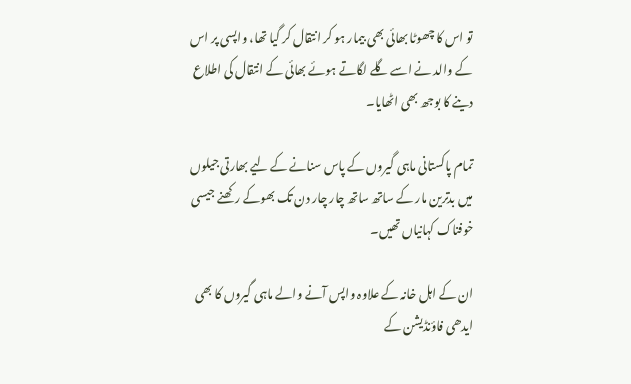تو اس کا چھوٹا بھائی بھی بیمار ہو کر انتقال کر گیا تھا، واپسی پر اس کے والد نے اسے گلے لگاتے ہوئے بھائی کے انتقال کی اطلاع دینے کا بوجھ بھی اٹھایا۔

تمام پاکستانی ماہی گیروں کے پاس سنانے کے لیے بھارتی جیلوں میں بدترین مار کے ساتھ ساتھ چار چار دن تک بھوکے رکھنے جیسی خوفناک کہانیاں تھیں۔

ان کے اہل خانہ کے علاوہ واپس آنے والے ماہی گیروں کا بھی ایدھی فاؤنڈیشن کے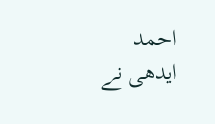احمد ایدھی نے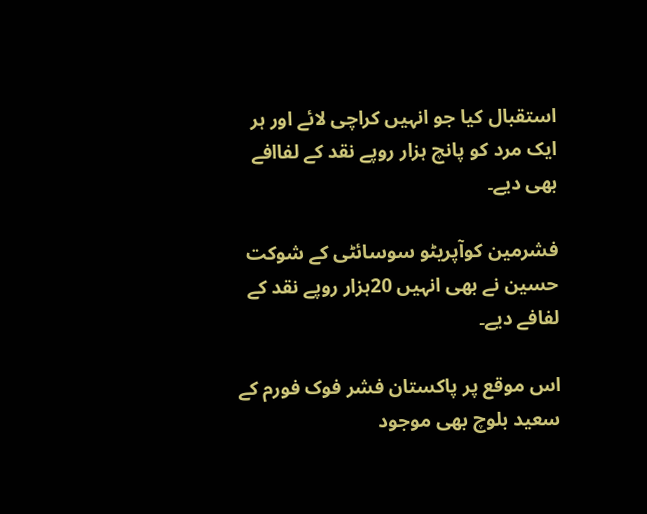استقبال کیا جو انہیں کراچی لائے اور ہر ایک مرد کو پانچ ہزار روپے نقد کے لفاافے بھی دیے۔

فشرمین کوآپریٹو سوسائٹی کے شوکت حسین نے بھی انہیں 20ہزار روپے نقد کے لفافے دیے۔

اس موقع پر پاکستان فشر فوک فورم کے سعید بلوچ بھی موجود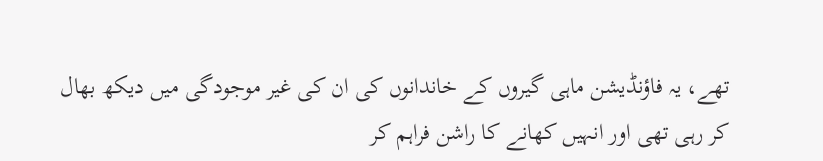تھے، یہ فاؤنڈیشن ماہی گیروں کے خاندانوں کی ان کی غیر موجودگی میں دیکھ بھال کر رہی تھی اور انہیں کھانے کا راشن فراہم کر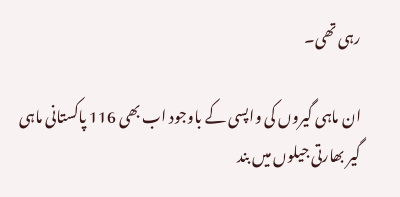رہی تھی۔

ان ماہی گیروں کی واپسی کے باوجود اب بھی 116 پاکستانی ماہی گیر بھارتی جیلوں میں بند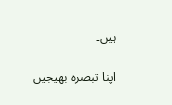ہیں۔

اپنا تبصرہ بھیجیں